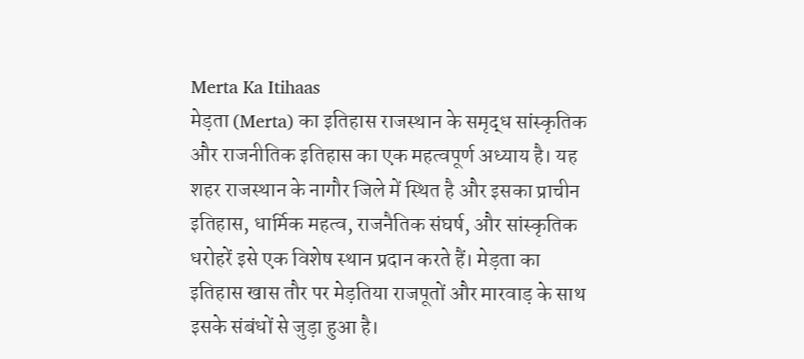Merta Ka Itihaas
मेड़ता (Merta) का इतिहास राजस्थान के समृद्ध सांस्कृतिक और राजनीतिक इतिहास का एक महत्वपूर्ण अध्याय है। यह शहर राजस्थान के नागौर जिले में स्थित है और इसका प्राचीन इतिहास, धार्मिक महत्व, राजनैतिक संघर्ष, और सांस्कृतिक धरोहरें इसे एक विशेष स्थान प्रदान करते हैं। मेड़ता का इतिहास खास तौर पर मेड़तिया राजपूतों और मारवाड़ के साथ इसके संबंधों से जुड़ा हुआ है।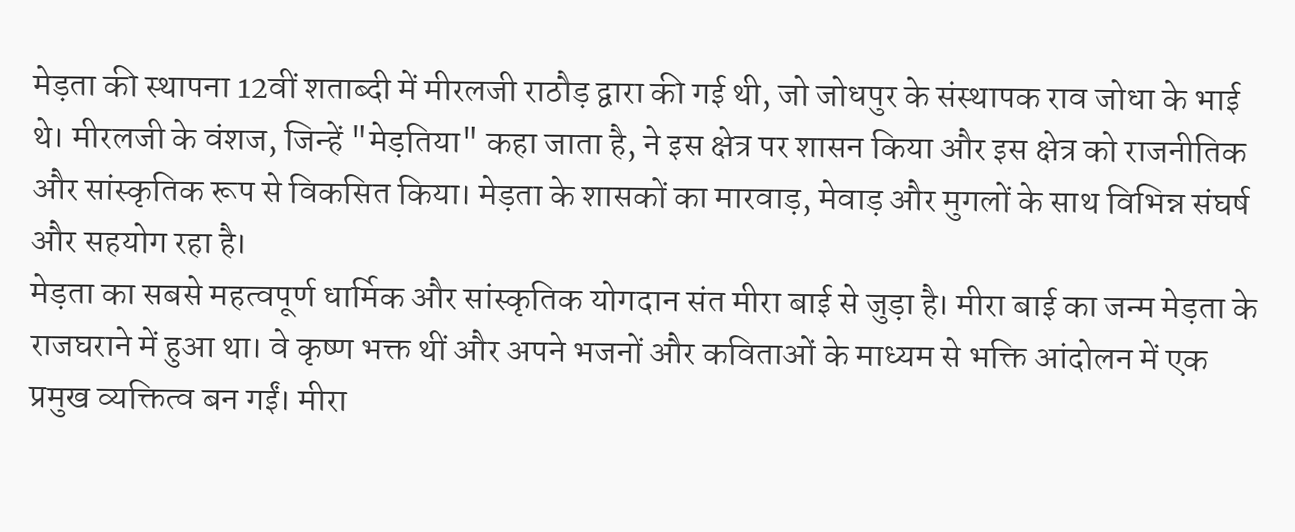मेड़ता की स्थापना 12वीं शताब्दी में मीरलजी राठौड़ द्वारा की गई थी, जो जोधपुर के संस्थापक राव जोधा के भाई थे। मीरलजी के वंशज, जिन्हें "मेड़तिया" कहा जाता है, ने इस क्षेत्र पर शासन किया और इस क्षेत्र को राजनीतिक और सांस्कृतिक रूप से विकसित किया। मेड़ता के शासकों का मारवाड़, मेवाड़ और मुगलों के साथ विभिन्न संघर्ष और सहयोग रहा है।
मेड़ता का सबसे महत्वपूर्ण धार्मिक और सांस्कृतिक योगदान संत मीरा बाई से जुड़ा है। मीरा बाई का जन्म मेड़ता के राजघराने में हुआ था। वे कृष्ण भक्त थीं और अपने भजनों और कविताओं के माध्यम से भक्ति आंदोलन में एक प्रमुख व्यक्तित्व बन गईं। मीरा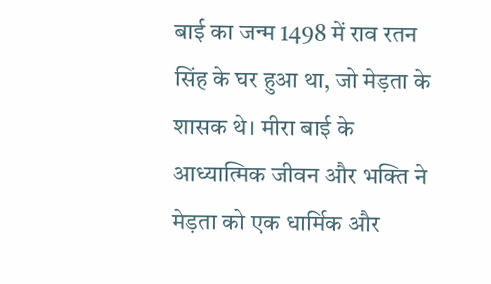बाई का जन्म 1498 में राव रतन सिंह के घर हुआ था, जो मेड़ता के शासक थे। मीरा बाई के आध्यात्मिक जीवन और भक्ति ने मेड़ता को एक धार्मिक और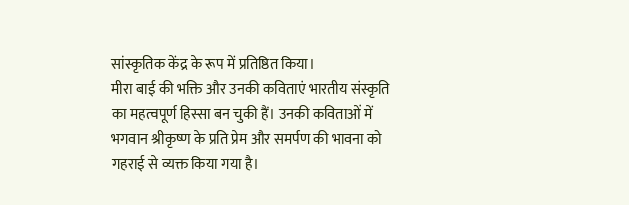सांस्कृतिक केंद्र के रूप में प्रतिष्ठित किया।
मीरा बाई की भक्ति और उनकी कविताएं भारतीय संस्कृति का महत्वपूर्ण हिस्सा बन चुकी हैं। उनकी कविताओं में भगवान श्रीकृष्ण के प्रति प्रेम और समर्पण की भावना को गहराई से व्यक्त किया गया है।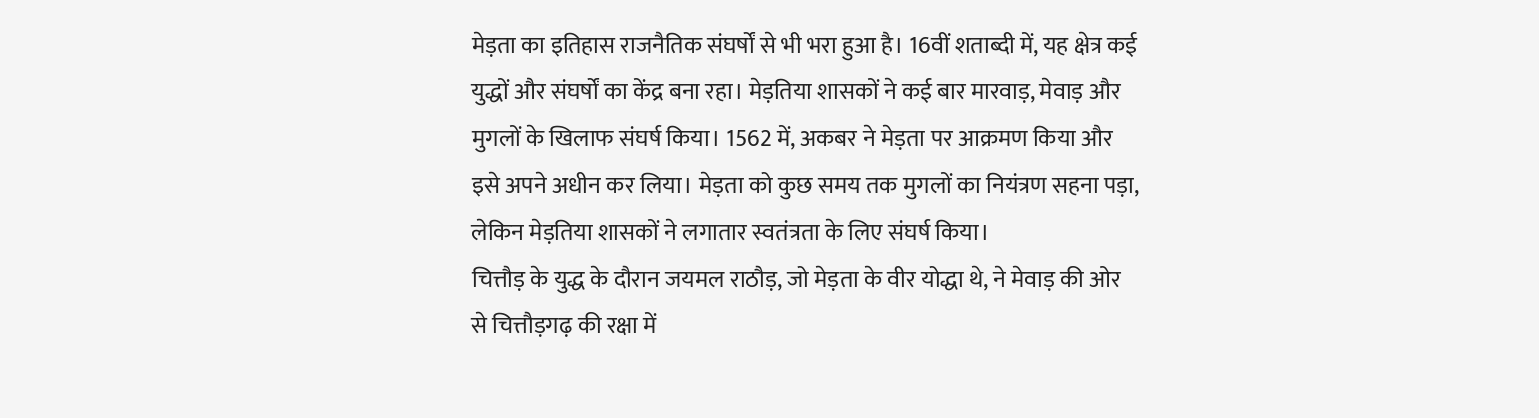मेड़ता का इतिहास राजनैतिक संघर्षों से भी भरा हुआ है। 16वीं शताब्दी में, यह क्षेत्र कई युद्धों और संघर्षों का केंद्र बना रहा। मेड़तिया शासकों ने कई बार मारवाड़, मेवाड़ और मुगलों के खिलाफ संघर्ष किया। 1562 में, अकबर ने मेड़ता पर आक्रमण किया और इसे अपने अधीन कर लिया। मेड़ता को कुछ समय तक मुगलों का नियंत्रण सहना पड़ा, लेकिन मेड़तिया शासकों ने लगातार स्वतंत्रता के लिए संघर्ष किया।
चित्तौड़ के युद्ध के दौरान जयमल राठौड़, जो मेड़ता के वीर योद्धा थे, ने मेवाड़ की ओर से चित्तौड़गढ़ की रक्षा में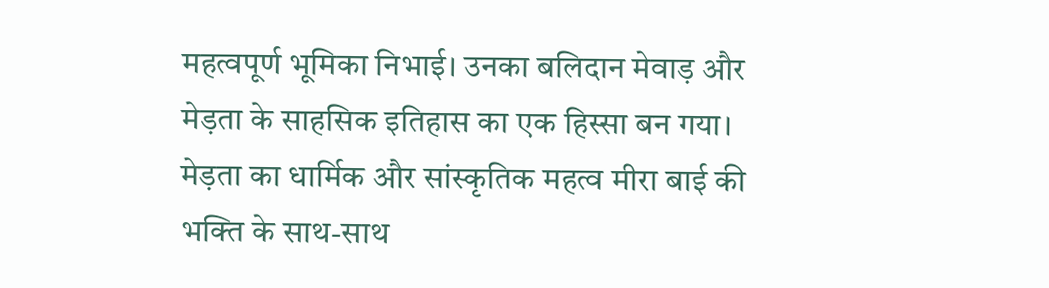महत्वपूर्ण भूमिका निभाई। उनका बलिदान मेवाड़ और मेड़ता के साहसिक इतिहास का एक हिस्सा बन गया।
मेड़ता का धार्मिक और सांस्कृतिक महत्व मीरा बाई की भक्ति के साथ-साथ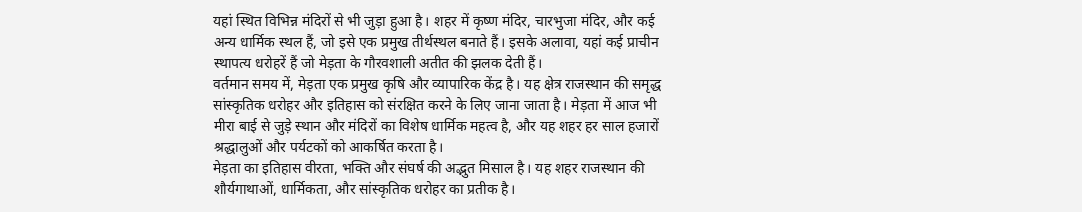यहां स्थित विभिन्न मंदिरों से भी जुड़ा हुआ है। शहर में कृष्ण मंदिर, चारभुजा मंदिर, और कई अन्य धार्मिक स्थल हैं, जो इसे एक प्रमुख तीर्थस्थल बनाते हैं। इसके अलावा, यहां कई प्राचीन स्थापत्य धरोहरें हैं जो मेड़ता के गौरवशाली अतीत की झलक देती हैं।
वर्तमान समय में, मेड़ता एक प्रमुख कृषि और व्यापारिक केंद्र है। यह क्षेत्र राजस्थान की समृद्ध सांस्कृतिक धरोहर और इतिहास को संरक्षित करने के लिए जाना जाता है। मेड़ता में आज भी मीरा बाई से जुड़े स्थान और मंदिरों का विशेष धार्मिक महत्व है, और यह शहर हर साल हजारों श्रद्धालुओं और पर्यटकों को आकर्षित करता है।
मेड़ता का इतिहास वीरता, भक्ति और संघर्ष की अद्भुत मिसाल है। यह शहर राजस्थान की शौर्यगाथाओं, धार्मिकता, और सांस्कृतिक धरोहर का प्रतीक है।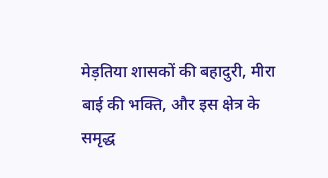मेड़तिया शासकों की बहादुरी, मीरा बाई की भक्ति, और इस क्षेत्र के समृद्ध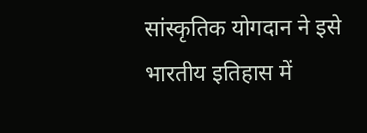सांस्कृतिक योगदान ने इसे भारतीय इतिहास में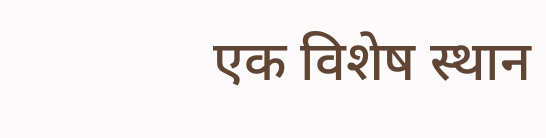एक विशेष स्थान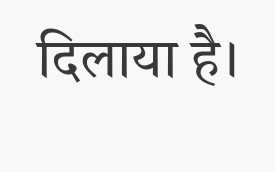दिलाया है।